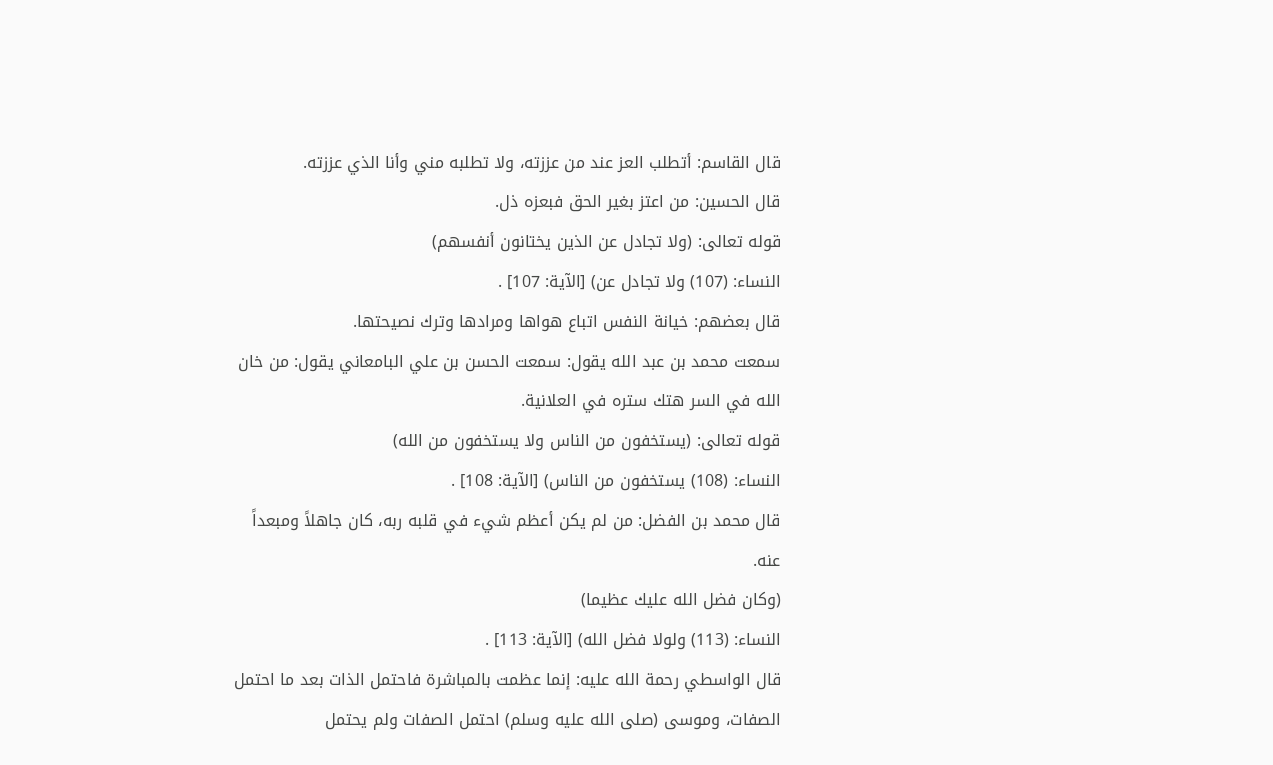قال القاسم: أتطلب العز عند من عززته، ولا تطلبه مني وأنا الذي عززته.
قال الحسين: من اعتز بغير الحق فبعزه ذل.
قوله تعالى: (ولا تجادل عن الذين يختانون أنفسهم)
النساء: (107) ولا تجادل عن) [الآية: 107] .
قال بعضهم: خيانة النفس اتباع هواها ومرادها وترك نصيحتها.
سمعت محمد بن عبد الله يقول: سمعت الحسن بن علي البامعاني يقول: من خان
الله في السر هتك ستره في العلانية.
قوله تعالى: (يستخفون من الناس ولا يستخفون من الله)
النساء: (108) يستخفون من الناس) [الآية: 108] .
قال محمد بن الفضل: من لم يكن أعظم شيء في قلبه ربه، كان جاهلاً ومبعداً
عنه.
(وكان فضل الله عليك عظيما)
النساء: (113) ولولا فضل الله) [الآية: 113] .
قال الواسطي رحمة الله عليه: إنما عظمت بالمباشرة فاحتمل الذات بعد ما احتمل
الصفات، وموسى (صلى الله عليه وسلم) احتمل الصفات ولم يحتمل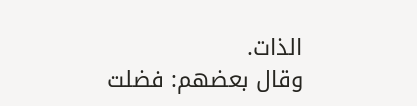الذات.
وقال بعضهم: فضلت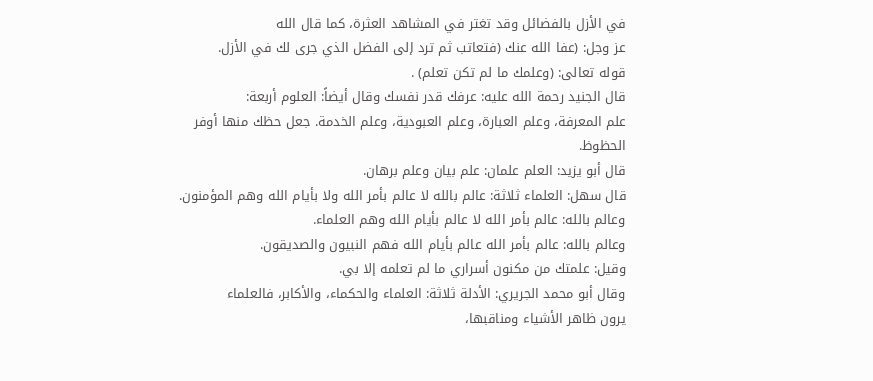في الأزل بالفضائل وقد تغتر في المشاهد العثرة، كما قال الله
عز وجل: (عفا الله عنك (فتعاتب ثم ترد إلى الفضل الذي جرى لك في الأزل.
قوله تعالى: (وعلمك ما لم تكن تعلم) .
قال الجنيد رحمة الله عليه: عرفك قدر نفسك وقال أيضاً: العلوم أربعة:
علم المعرفة، وعلم العبارة، وعلم العبودية، وعلم الخدمة. جعل حظك منها أوفر
الحظوظ.
قال أبو يزيد: العلم علمان: علم بيان وعلم برهان.
قال سهل: العلماء ثلاثة: عالم بالله لا عالم بأمر الله ولا بأيام الله وهم المؤمنون.
وعالم بالله: عالم بأمر الله لا عالم بأيام الله وهم العلماء.
وعالم بالله: عالم بأمر الله عالم بأيام الله فهم النبيون والصديقون.
وقيل: علمتك من مكنون أسراري ما لم تعلمه إلا بي.
وقال أبو محمد الجريري: الأدلة ثلاثة: العلماء والحكماء، والأكابر، فالعلماء
يرون ظاهر الأشياء ومناقبها،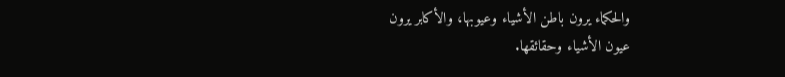والحكماء يرون باطن الأشياء وعيوبها، والأكابر يرون
عيون الأشياء وحقائقها.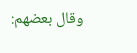وقال بعضهم: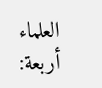العلماء أربعة: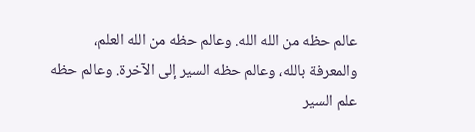عالم حظه من الله الله. وعالم حظه من الله العلم،
والمعرفة بالله، وعالم حظه السير إلى الآخرة. وعالم حظه علم السير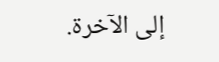إلى الآخرة.